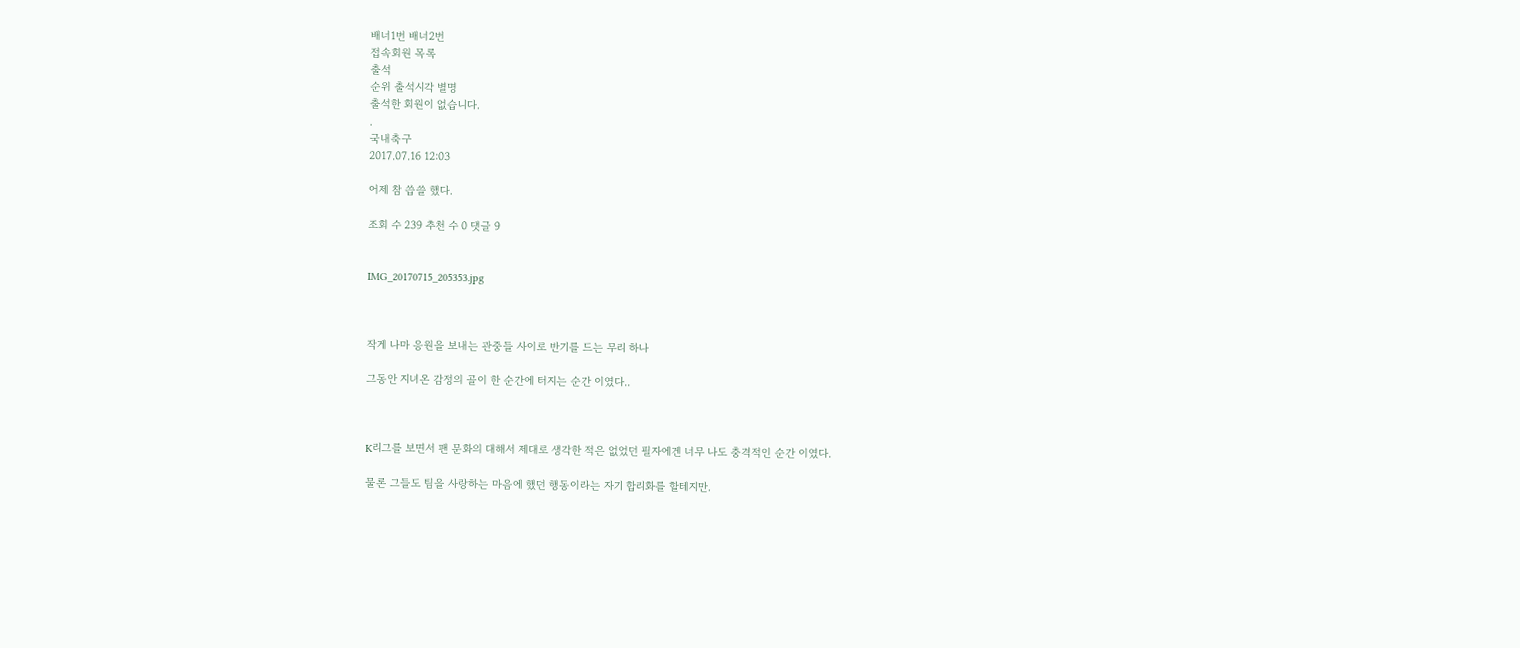배너1번 배너2번
접속회원 목록
출석
순위 출석시각 별명
출석한 회원이 없습니다.
.
국내축구
2017.07.16 12:03

어제 참 씁쓸 했다.

조회 수 239 추천 수 0 댓글 9


IMG_20170715_205353.jpg



작게 나마 응원을 보내는 관중들 사이로 반기를 드는 무리 하나

그동안 지녀온 감정의 골이 한 순간에 터지는 순간 이였다..



K리그를 보면서 팬 문화의 대해서 제대로 생각한 적은 없었던 필자에겐 너무 나도 충격적인 순간 이였다.

물론 그들도 팀을 사랑하는 마음에 했던 행동이라는 자기 합리화를 할테지만.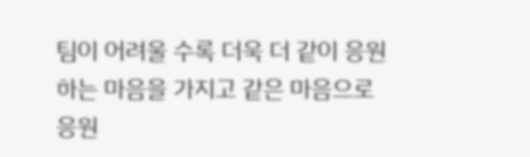팀이 어려울 수록 더욱 더 같이 응원 하는 마음을 가지고 같은 마음으로 응원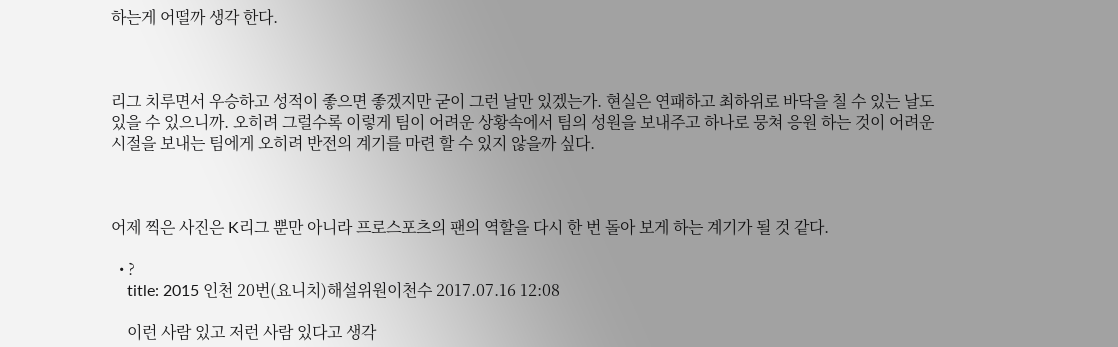하는게 어떨까 생각 한다.



리그 치루면서 우승하고 성적이 좋으면 좋겠지만 굳이 그런 날만 있겠는가. 현실은 연패하고 최하위로 바닥을 칠 수 있는 날도 있을 수 있으니까. 오히려 그럴수록 이렇게 팀이 어려운 상황속에서 팀의 성원을 보내주고 하나로 뭉쳐 응원 하는 것이 어려운 시절을 보내는 팀에게 오히려 반전의 계기를 마련 할 수 있지 않을까 싶다.



어제 찍은 사진은 K리그 뿐만 아니라 프로스포츠의 팬의 역할을 다시 한 번 돌아 보게 하는 계기가 될 것 같다.

  • ?
    title: 2015 인천 20번(요니치)해설위원이천수 2017.07.16 12:08

    이런 사람 있고 저런 사람 있다고 생각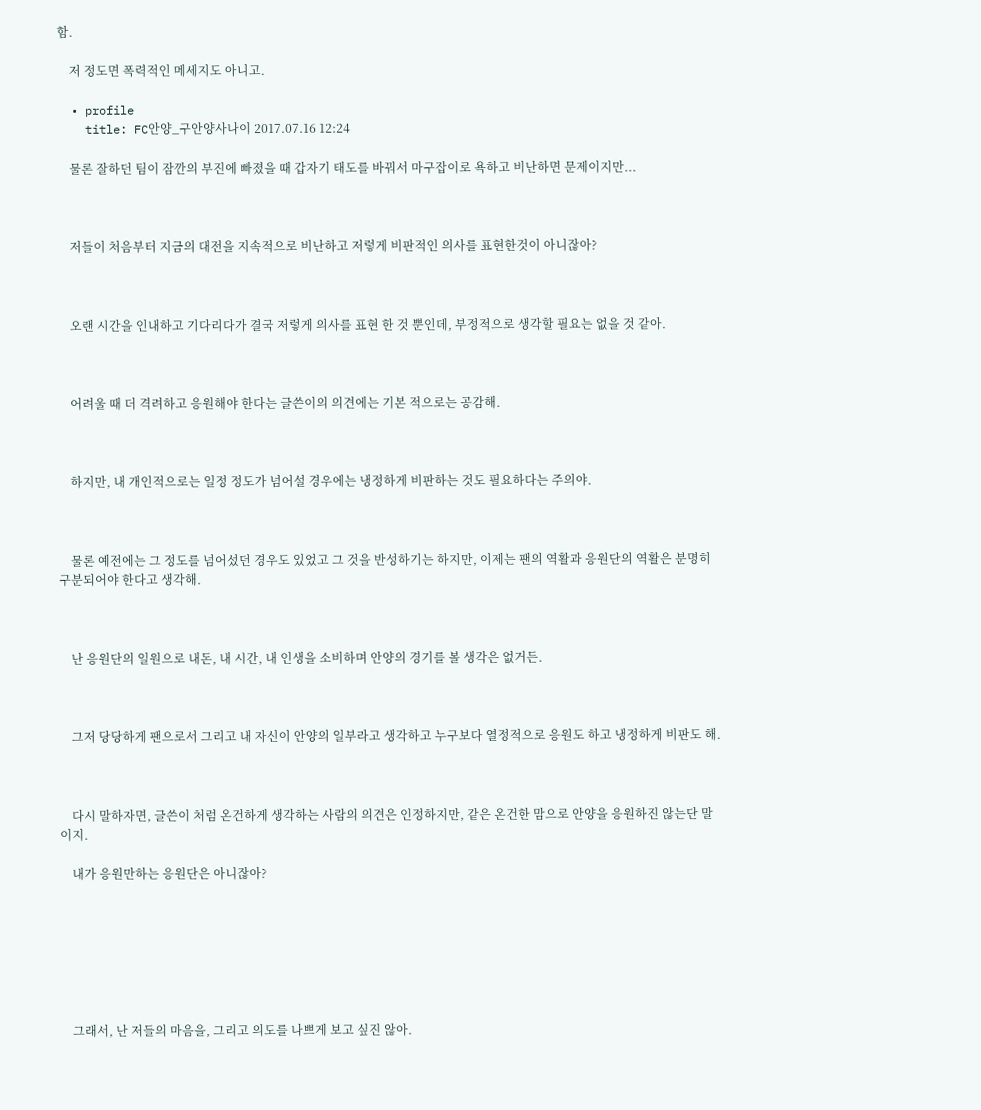함.

    저 정도면 폭력적인 메세지도 아니고.

  • profile
    title: FC안양_구안양사나이 2017.07.16 12:24

    물론 잘하던 팀이 잠깐의 부진에 빠졌을 때 갑자기 태도를 바꿔서 마구잡이로 욕하고 비난하면 문제이지만...



    저들이 처음부터 지금의 대전을 지속적으로 비난하고 저렇게 비판적인 의사를 표현한것이 아니잖아?



    오랜 시간을 인내하고 기다리다가 결국 저렇게 의사를 표현 한 것 뿐인데, 부정적으로 생각할 필요는 없을 것 같아.



    어려울 때 더 격려하고 응원해야 한다는 글쓴이의 의견에는 기본 적으로는 공감해.



    하지만, 내 개인적으로는 일정 정도가 넘어설 경우에는 냉정하게 비판하는 것도 필요하다는 주의야.



    물론 예전에는 그 정도를 넘어섰던 경우도 있었고 그 것을 반성하기는 하지만, 이제는 팬의 역활과 응원단의 역활은 분명히 구분되어야 한다고 생각해.



    난 응원단의 일원으로 내돈, 내 시간, 내 인생을 소비하며 안양의 경기를 볼 생각은 없거든.



    그저 당당하게 팬으로서 그리고 내 자신이 안양의 일부라고 생각하고 누구보다 열정적으로 응원도 하고 냉정하게 비판도 해.



    다시 말하자면, 글쓴이 처럼 온건하게 생각하는 사람의 의견은 인정하지만, 같은 온건한 맘으로 안양을 응원하진 않는단 말이지.

    내가 응원만하는 응원단은 아니잖아?







    그래서, 난 저들의 마음을, 그리고 의도를 나쁘게 보고 싶진 않아.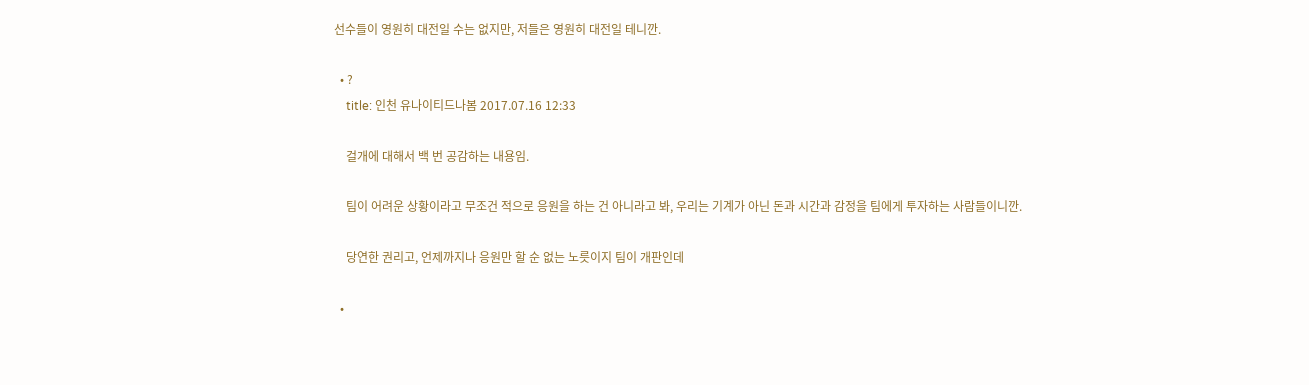선수들이 영원히 대전일 수는 없지만, 저들은 영원히 대전일 테니깐.

  • ?
    title: 인천 유나이티드나봄 2017.07.16 12:33

    걸개에 대해서 백 번 공감하는 내용임.

    팀이 어려운 상황이라고 무조건 적으로 응원을 하는 건 아니라고 봐, 우리는 기계가 아닌 돈과 시간과 감정을 팀에게 투자하는 사람들이니깐.

    당연한 권리고, 언제까지나 응원만 할 순 없는 노릇이지 팀이 개판인데

  •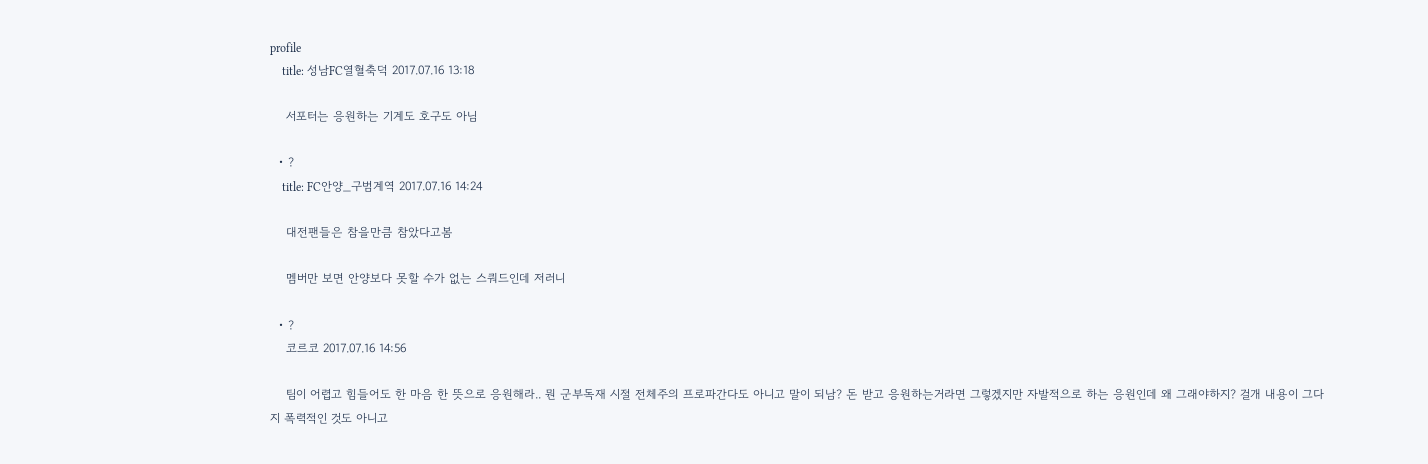profile
    title: 성남FC열혈축덕 2017.07.16 13:18

    서포터는 응원하는 기계도 호구도 아님

  • ?
    title: FC안양_구범계역 2017.07.16 14:24

    대전팬들은 참을만큼 참았다고봄

    멤버만 보면 안양보다 못할 수가 없는 스쿼드인데 저러니

  • ?
    코르코 2017.07.16 14:56

    팀이 어렵고 힘들어도 한 마음 한 뜻으로 응원해라.. 뭔 군부독재 시절 전체주의 프로파간다도 아니고 말이 되남? 돈 받고 응원하는거라면 그렇겠지만 자발적으로 하는 응원인데 왜 그래야하지? 걸개 내용이 그다지 폭력적인 것도 아니고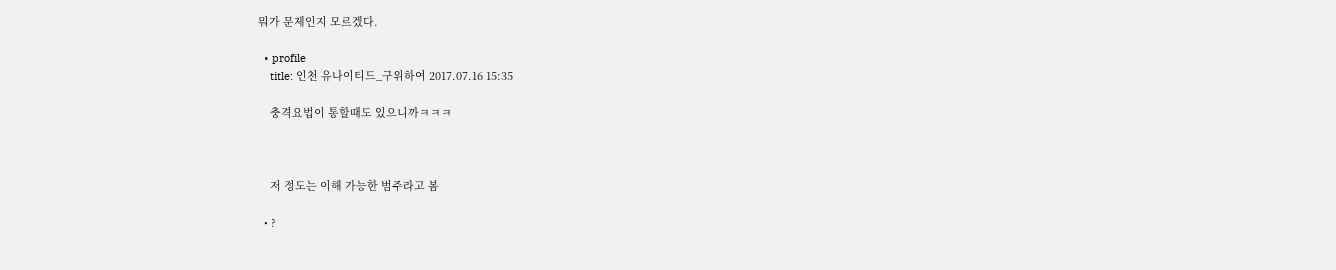뭐가 문제인지 모르겠다.

  • profile
    title: 인천 유나이티드_구위하여 2017.07.16 15:35

    충격요법이 통할때도 있으니까ㅋㅋㅋ



    저 정도는 이해 가능한 범주라고 봄

  • ?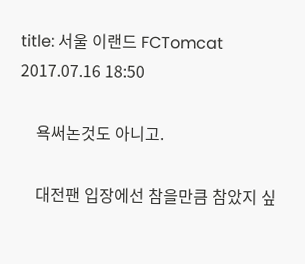title: 서울 이랜드 FCTomcat 2017.07.16 18:50

    욕써논것도 아니고.

    대전팬 입장에선 참을만큼 참았지 싶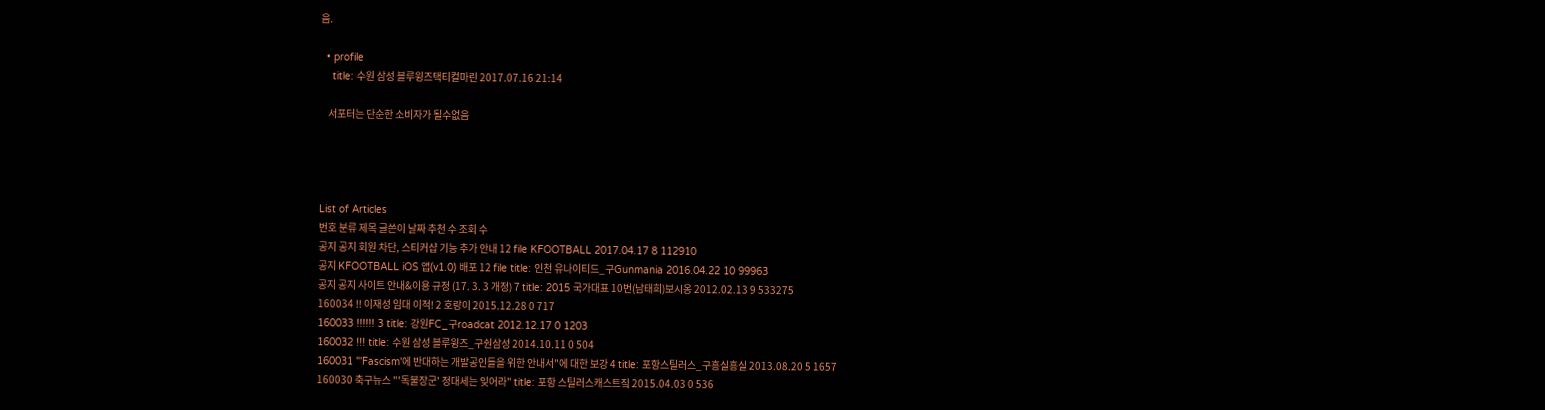음.

  • profile
    title: 수원 삼성 블루윙즈택티컬마린 2017.07.16 21:14

    서포터는 단순한 소비자가 될수없음




List of Articles
번호 분류 제목 글쓴이 날짜 추천 수 조회 수
공지 공지 회원 차단, 스티커샵 기능 추가 안내 12 file KFOOTBALL 2017.04.17 8 112910
공지 KFOOTBALL iOS 앱(v1.0) 배포 12 file title: 인천 유나이티드_구Gunmania 2016.04.22 10 99963
공지 공지 사이트 안내&이용 규정 (17. 3. 3 개정) 7 title: 2015 국가대표 10번(남태희)보시옹 2012.02.13 9 533275
160034 !! 이재성 임대 이적! 2 호랑이 2015.12.28 0 717
160033 !!!!!! 3 title: 강원FC_구roadcat 2012.12.17 0 1203
160032 !!! title: 수원 삼성 블루윙즈_구숸삼성 2014.10.11 0 504
160031 "'Fascism'에 반대하는 개발공인들을 위한 안내서"에 대한 보강 4 title: 포항스틸러스_구흥실흥실 2013.08.20 5 1657
160030 축구뉴스 "'독불장군' 정대세는 잊어라" title: 포항 스틸러스캐스트짘 2015.04.03 0 536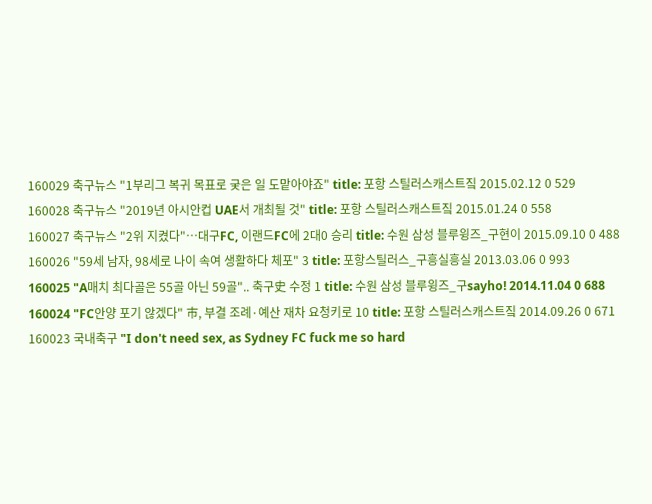160029 축구뉴스 "1부리그 복귀 목표로 궂은 일 도맡아야죠" title: 포항 스틸러스캐스트짘 2015.02.12 0 529
160028 축구뉴스 "2019년 아시안컵 UAE서 개최될 것" title: 포항 스틸러스캐스트짘 2015.01.24 0 558
160027 축구뉴스 "2위 지켰다"…대구FC, 이랜드FC에 2대0 승리 title: 수원 삼성 블루윙즈_구현이 2015.09.10 0 488
160026 "59세 남자, 98세로 나이 속여 생활하다 체포" 3 title: 포항스틸러스_구흥실흥실 2013.03.06 0 993
160025 "A매치 최다골은 55골 아닌 59골".. 축구史 수정 1 title: 수원 삼성 블루윙즈_구sayho! 2014.11.04 0 688
160024 "FC안양 포기 않겠다" 市, 부결 조례·예산 재차 요청키로 10 title: 포항 스틸러스캐스트짘 2014.09.26 0 671
160023 국내축구 "I don't need sex, as Sydney FC fuck me so hard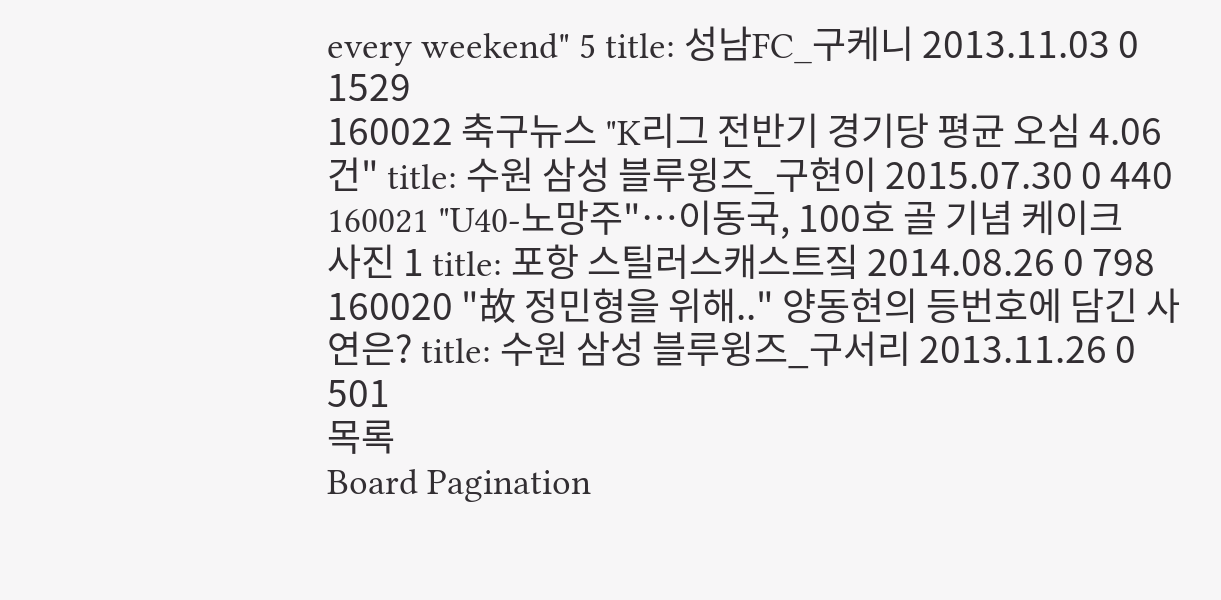every weekend" 5 title: 성남FC_구케니 2013.11.03 0 1529
160022 축구뉴스 "K리그 전반기 경기당 평균 오심 4.06건" title: 수원 삼성 블루윙즈_구현이 2015.07.30 0 440
160021 "U40-노망주"…이동국, 100호 골 기념 케이크 사진 1 title: 포항 스틸러스캐스트짘 2014.08.26 0 798
160020 "故 정민형을 위해.." 양동현의 등번호에 담긴 사연은? title: 수원 삼성 블루윙즈_구서리 2013.11.26 0 501
목록
Board Pagination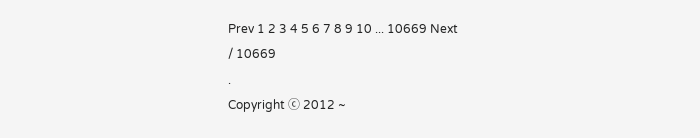Prev 1 2 3 4 5 6 7 8 9 10 ... 10669 Next
/ 10669
.
Copyright ⓒ 2012 ~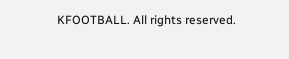KFOOTBALL. All rights reserved.